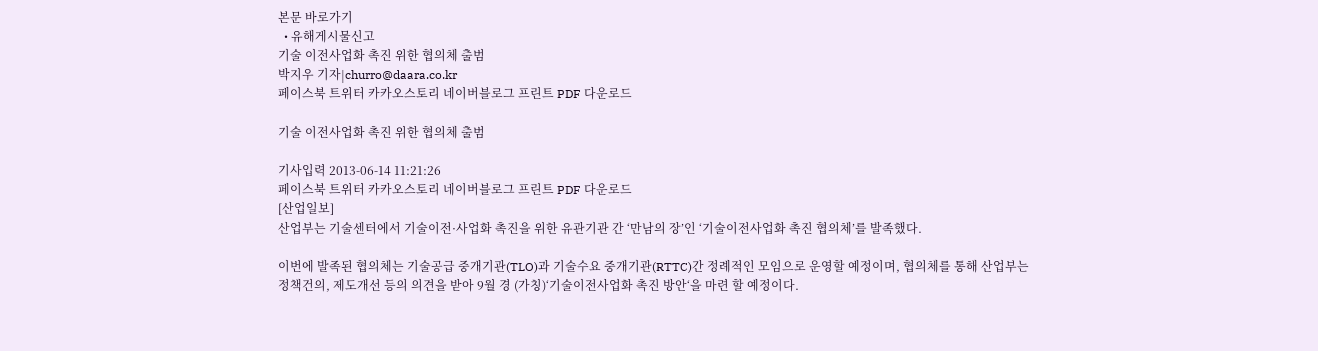본문 바로가기
  • 유해게시물신고
기술 이전사업화 촉진 위한 협의체 출범
박지우 기자|churro@daara.co.kr
페이스북 트위터 카카오스토리 네이버블로그 프린트 PDF 다운로드

기술 이전사업화 촉진 위한 협의체 출범

기사입력 2013-06-14 11:21:26
페이스북 트위터 카카오스토리 네이버블로그 프린트 PDF 다운로드
[산업일보]
산업부는 기술센터에서 기술이전·사업화 촉진을 위한 유관기관 간 ‘만남의 장’인 ‘기술이전사업화 촉진 협의체’를 발족했다.

이번에 발족된 협의체는 기술공급 중개기관(TLO)과 기술수요 중개기관(RTTC)간 정례적인 모임으로 운영할 예정이며, 협의체를 통해 산업부는 정책건의, 제도개선 등의 의견을 받아 9월 경 (가칭)‘기술이전사업화 촉진 방안‘을 마련 할 예정이다.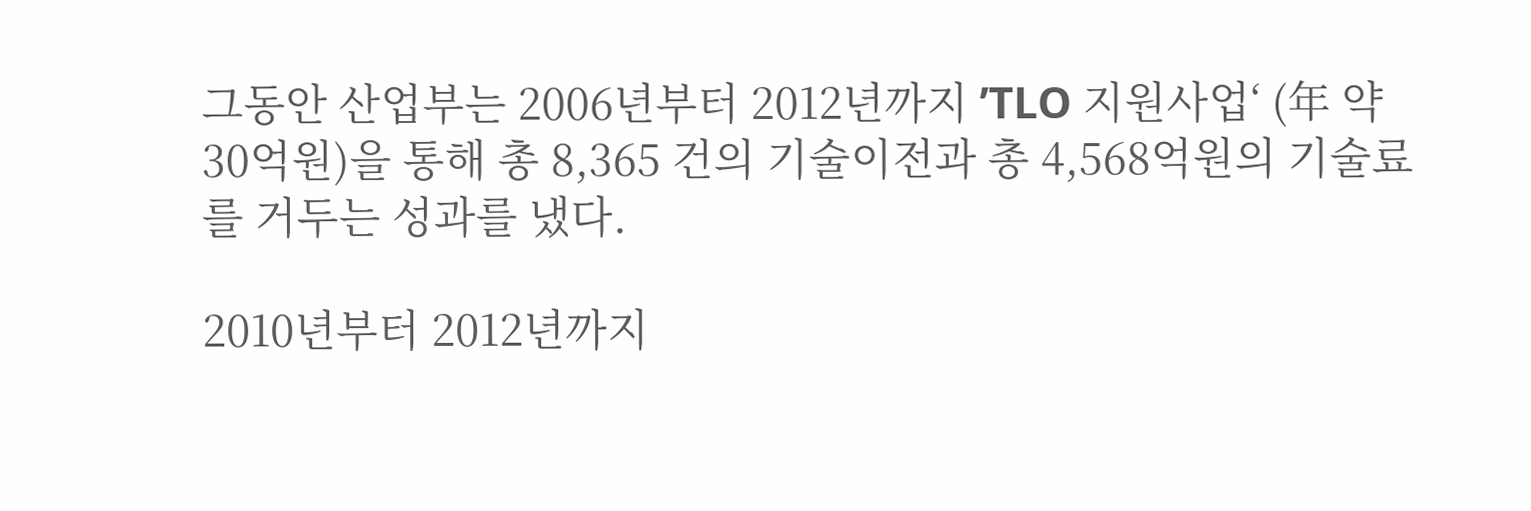그동안 산업부는 2006년부터 2012년까지 ’TLO 지원사업‘ (年 약 30억원)을 통해 총 8,365 건의 기술이전과 총 4,568억원의 기술료를 거두는 성과를 냈다.

2010년부터 2012년까지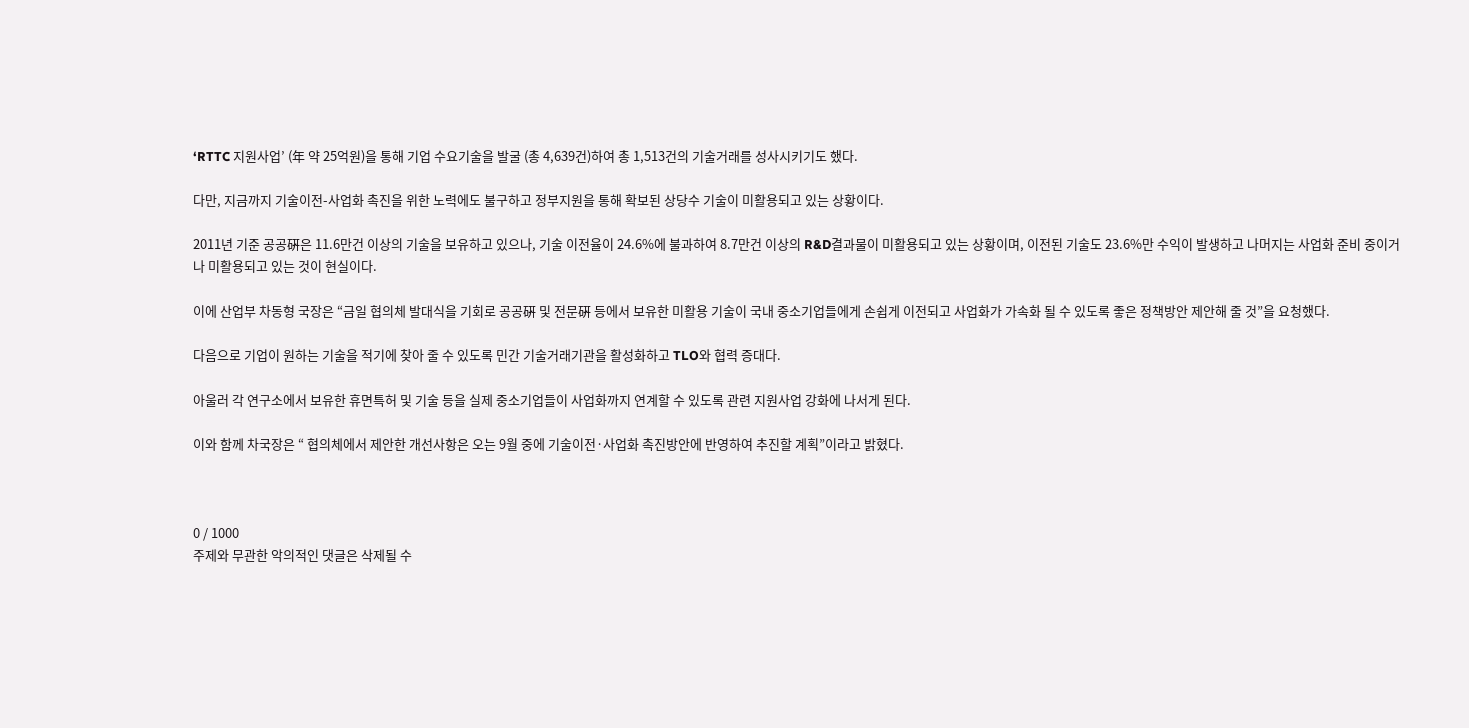‘RTTC 지원사업’ (年 약 25억원)을 통해 기업 수요기술을 발굴 (총 4,639건)하여 총 1,513건의 기술거래를 성사시키기도 했다.

다만, 지금까지 기술이전-사업화 촉진을 위한 노력에도 불구하고 정부지원을 통해 확보된 상당수 기술이 미활용되고 있는 상황이다.

2011년 기준 공공硏은 11.6만건 이상의 기술을 보유하고 있으나, 기술 이전율이 24.6%에 불과하여 8.7만건 이상의 R&D결과물이 미활용되고 있는 상황이며, 이전된 기술도 23.6%만 수익이 발생하고 나머지는 사업화 준비 중이거나 미활용되고 있는 것이 현실이다.

이에 산업부 차동형 국장은 “금일 협의체 발대식을 기회로 공공硏 및 전문硏 등에서 보유한 미활용 기술이 국내 중소기업들에게 손쉽게 이전되고 사업화가 가속화 될 수 있도록 좋은 정책방안 제안해 줄 것”을 요청했다.

다음으로 기업이 원하는 기술을 적기에 찾아 줄 수 있도록 민간 기술거래기관을 활성화하고 TLO와 협력 증대다.

아울러 각 연구소에서 보유한 휴면특허 및 기술 등을 실제 중소기업들이 사업화까지 연계할 수 있도록 관련 지원사업 강화에 나서게 된다.

이와 함께 차국장은 “ 협의체에서 제안한 개선사항은 오는 9월 중에 기술이전·사업화 촉진방안에 반영하여 추진할 계획”이라고 밝혔다.



0 / 1000
주제와 무관한 악의적인 댓글은 삭제될 수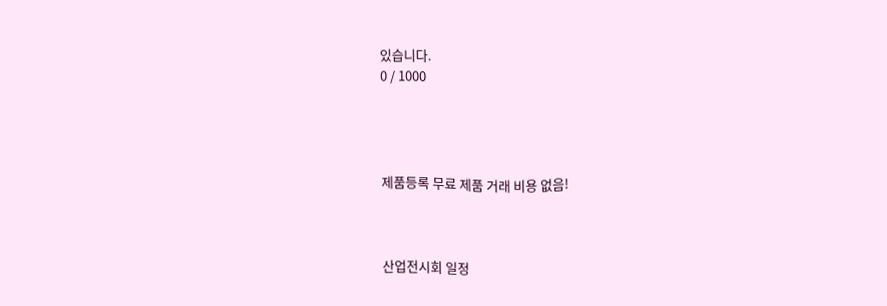있습니다.
0 / 1000




제품등록 무료 제품 거래 비용 없음!



산업전시회 일정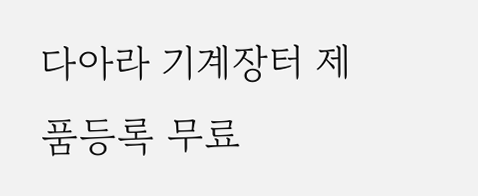다아라 기계장터 제품등록 무료